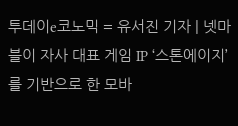투데이e코노믹 = 유서진 기자 | 넷마블이 자사 대표 게임 IP ‘스톤에이지’를 기반으로 한 모바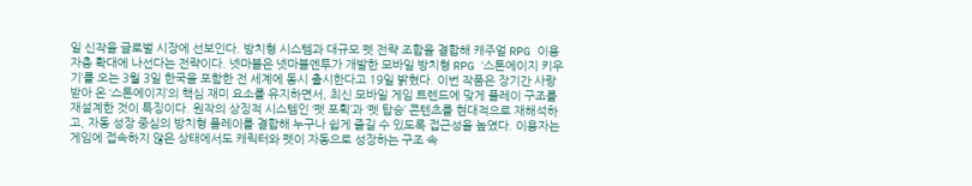일 신작을 글로벌 시장에 선보인다. 방치형 시스템과 대규모 펫 전략 조합을 결합해 캐주얼 RPG 이용자층 확대에 나선다는 전략이다. 넷마블은 넷마블엔투가 개발한 모바일 방치형 RPG ‘스톤에이지 키우기’를 오는 3월 3일 한국을 포함한 전 세계에 동시 출시한다고 19일 밝혔다. 이번 작품은 장기간 사랑받아 온 ‘스톤에이지’의 핵심 재미 요소를 유지하면서, 최신 모바일 게임 트렌드에 맞게 플레이 구조를 재설계한 것이 특징이다. 원작의 상징적 시스템인 ‘펫 포획’과 ‘펫 탑승’ 콘텐츠를 현대적으로 재해석하고, 자동 성장 중심의 방치형 플레이를 결합해 누구나 쉽게 즐길 수 있도록 접근성을 높였다. 이용자는 게임에 접속하지 않은 상태에서도 캐릭터와 펫이 자동으로 성장하는 구조 속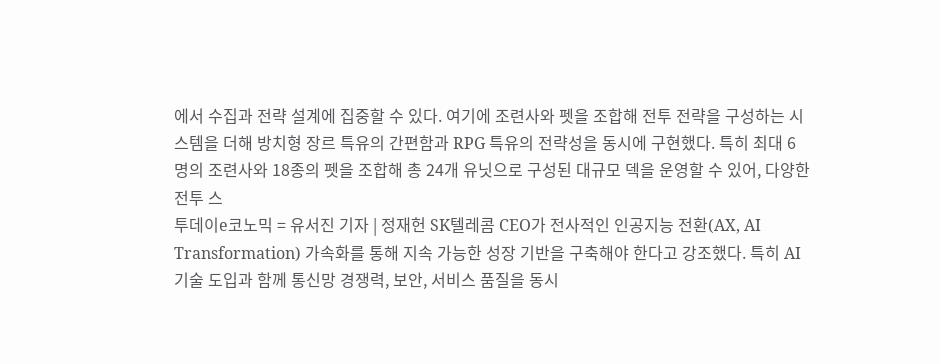에서 수집과 전략 설계에 집중할 수 있다. 여기에 조련사와 펫을 조합해 전투 전략을 구성하는 시스템을 더해 방치형 장르 특유의 간편함과 RPG 특유의 전략성을 동시에 구현했다. 특히 최대 6명의 조련사와 18종의 펫을 조합해 총 24개 유닛으로 구성된 대규모 덱을 운영할 수 있어, 다양한 전투 스
투데이e코노믹 = 유서진 기자 | 정재헌 SK텔레콤 CEO가 전사적인 인공지능 전환(AX, AI Transformation) 가속화를 통해 지속 가능한 성장 기반을 구축해야 한다고 강조했다. 특히 AI 기술 도입과 함께 통신망 경쟁력, 보안, 서비스 품질을 동시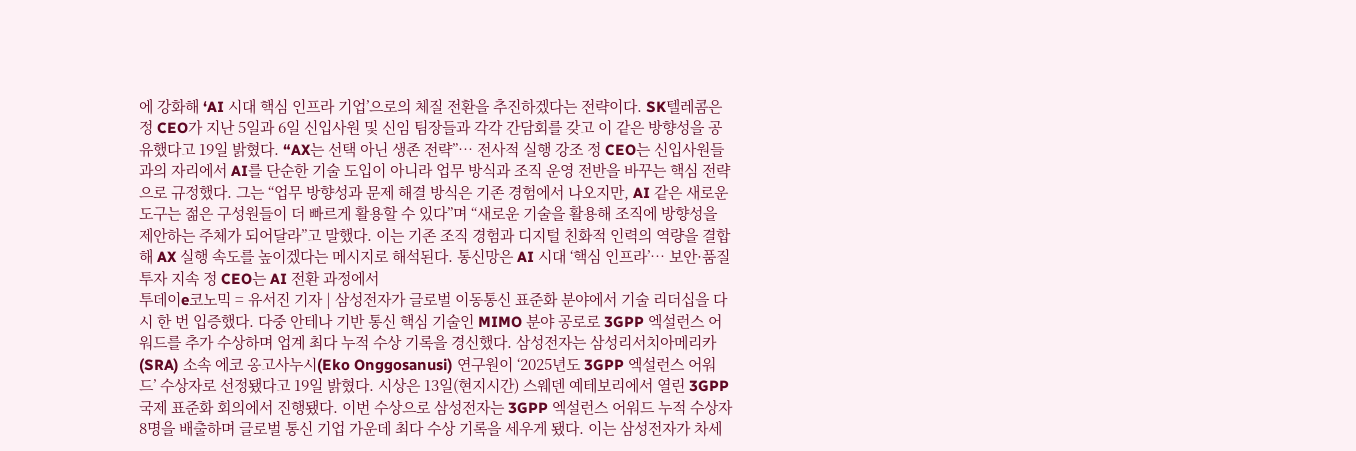에 강화해 ‘AI 시대 핵심 인프라 기업’으로의 체질 전환을 추진하겠다는 전략이다. SK텔레콤은 정 CEO가 지난 5일과 6일 신입사원 및 신임 팀장들과 각각 간담회를 갖고 이 같은 방향성을 공유했다고 19일 밝혔다. “AX는 선택 아닌 생존 전략”… 전사적 실행 강조 정 CEO는 신입사원들과의 자리에서 AI를 단순한 기술 도입이 아니라 업무 방식과 조직 운영 전반을 바꾸는 핵심 전략으로 규정했다. 그는 “업무 방향성과 문제 해결 방식은 기존 경험에서 나오지만, AI 같은 새로운 도구는 젊은 구성원들이 더 빠르게 활용할 수 있다”며 “새로운 기술을 활용해 조직에 방향성을 제안하는 주체가 되어달라”고 말했다. 이는 기존 조직 경험과 디지털 친화적 인력의 역량을 결합해 AX 실행 속도를 높이겠다는 메시지로 해석된다. 통신망은 AI 시대 ‘핵심 인프라’… 보안·품질 투자 지속 정 CEO는 AI 전환 과정에서
투데이e코노믹 = 유서진 기자 | 삼성전자가 글로벌 이동통신 표준화 분야에서 기술 리더십을 다시 한 번 입증했다. 다중 안테나 기반 통신 핵심 기술인 MIMO 분야 공로로 3GPP 엑설런스 어워드를 추가 수상하며 업계 최다 누적 수상 기록을 경신했다. 삼성전자는 삼성리서치아메리카(SRA) 소속 에코 옹고사누시(Eko Onggosanusi) 연구원이 ‘2025년도 3GPP 엑설런스 어워드’ 수상자로 선정됐다고 19일 밝혔다. 시상은 13일(현지시간) 스웨덴 예테보리에서 열린 3GPP 국제 표준화 회의에서 진행됐다. 이번 수상으로 삼성전자는 3GPP 엑설런스 어워드 누적 수상자 8명을 배출하며 글로벌 통신 기업 가운데 최다 수상 기록을 세우게 됐다. 이는 삼성전자가 차세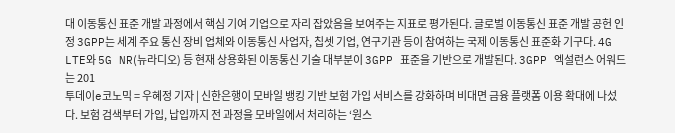대 이동통신 표준 개발 과정에서 핵심 기여 기업으로 자리 잡았음을 보여주는 지표로 평가된다. 글로벌 이동통신 표준 개발 공헌 인정 3GPP는 세계 주요 통신 장비 업체와 이동통신 사업자, 칩셋 기업, 연구기관 등이 참여하는 국제 이동통신 표준화 기구다. 4G LTE와 5G NR(뉴라디오) 등 현재 상용화된 이동통신 기술 대부분이 3GPP 표준을 기반으로 개발된다. 3GPP 엑설런스 어워드는 201
투데이e코노믹 = 우혜정 기자 | 신한은행이 모바일 뱅킹 기반 보험 가입 서비스를 강화하며 비대면 금융 플랫폼 이용 확대에 나섰다. 보험 검색부터 가입, 납입까지 전 과정을 모바일에서 처리하는 ‘원스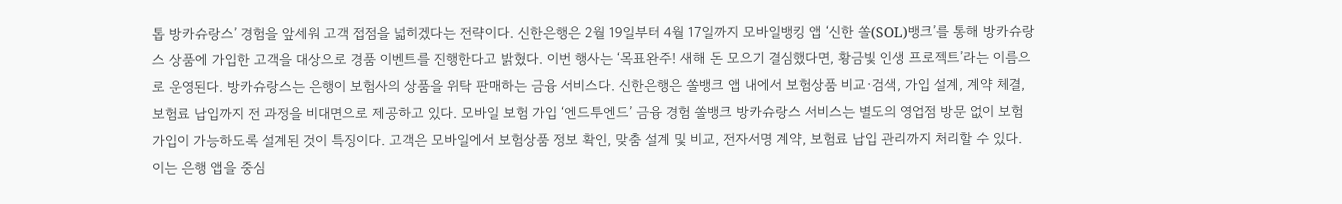톱 방카슈랑스’ 경험을 앞세워 고객 접점을 넓히겠다는 전략이다. 신한은행은 2월 19일부터 4월 17일까지 모바일뱅킹 앱 ‘신한 쏠(SOL)뱅크’를 통해 방카슈랑스 상품에 가입한 고객을 대상으로 경품 이벤트를 진행한다고 밝혔다. 이번 행사는 ‘목표완주! 새해 돈 모으기 결심했다면, 황금빛 인생 프로젝트’라는 이름으로 운영된다. 방카슈랑스는 은행이 보험사의 상품을 위탁 판매하는 금융 서비스다. 신한은행은 쏠뱅크 앱 내에서 보험상품 비교·검색, 가입 설계, 계약 체결, 보험료 납입까지 전 과정을 비대면으로 제공하고 있다. 모바일 보험 가입 ‘엔드투엔드’ 금융 경험 쏠뱅크 방카슈랑스 서비스는 별도의 영업점 방문 없이 보험 가입이 가능하도록 설계된 것이 특징이다. 고객은 모바일에서 보험상품 정보 확인, 맞춤 설계 및 비교, 전자서명 계약, 보험료 납입 관리까지 처리할 수 있다. 이는 은행 앱을 중심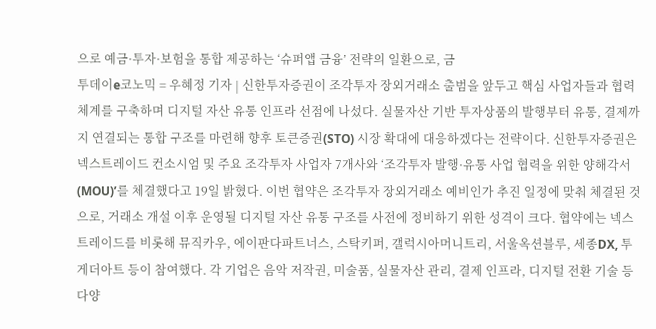으로 예금·투자·보험을 통합 제공하는 ‘슈퍼앱 금융’ 전략의 일환으로, 금
투데이e코노믹 = 우혜정 기자 | 신한투자증권이 조각투자 장외거래소 출범을 앞두고 핵심 사업자들과 협력 체계를 구축하며 디지털 자산 유통 인프라 선점에 나섰다. 실물자산 기반 투자상품의 발행부터 유통, 결제까지 연결되는 통합 구조를 마련해 향후 토큰증권(STO) 시장 확대에 대응하겠다는 전략이다. 신한투자증권은 넥스트레이드 컨소시엄 및 주요 조각투자 사업자 7개사와 ‘조각투자 발행·유통 사업 협력을 위한 양해각서(MOU)’를 체결했다고 19일 밝혔다. 이번 협약은 조각투자 장외거래소 예비인가 추진 일정에 맞춰 체결된 것으로, 거래소 개설 이후 운영될 디지털 자산 유통 구조를 사전에 정비하기 위한 성격이 크다. 협약에는 넥스트레이드를 비롯해 뮤직카우, 에이판다파트너스, 스탁키퍼, 갤럭시아머니트리, 서울옥션블루, 세종DX, 투게더아트 등이 참여했다. 각 기업은 음악 저작권, 미술품, 실물자산 관리, 결제 인프라, 디지털 전환 기술 등 다양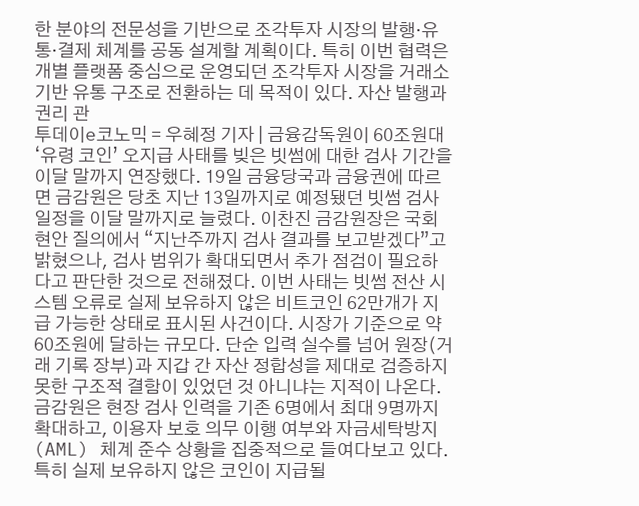한 분야의 전문성을 기반으로 조각투자 시장의 발행·유통·결제 체계를 공동 설계할 계획이다. 특히 이번 협력은 개별 플랫폼 중심으로 운영되던 조각투자 시장을 거래소 기반 유통 구조로 전환하는 데 목적이 있다. 자산 발행과 권리 관
투데이e코노믹 = 우혜정 기자 | 금융감독원이 60조원대 ‘유령 코인’ 오지급 사태를 빚은 빗썸에 대한 검사 기간을 이달 말까지 연장했다. 19일 금융당국과 금융권에 따르면 금감원은 당초 지난 13일까지로 예정됐던 빗썸 검사 일정을 이달 말까지로 늘렸다. 이찬진 금감원장은 국회 현안 질의에서 “지난주까지 검사 결과를 보고받겠다”고 밝혔으나, 검사 범위가 확대되면서 추가 점검이 필요하다고 판단한 것으로 전해졌다. 이번 사태는 빗썸 전산 시스템 오류로 실제 보유하지 않은 비트코인 62만개가 지급 가능한 상태로 표시된 사건이다. 시장가 기준으로 약 60조원에 달하는 규모다. 단순 입력 실수를 넘어 원장(거래 기록 장부)과 지갑 간 자산 정합성을 제대로 검증하지 못한 구조적 결함이 있었던 것 아니냐는 지적이 나온다. 금감원은 현장 검사 인력을 기존 6명에서 최대 9명까지 확대하고, 이용자 보호 의무 이행 여부와 자금세탁방지(AML) 체계 준수 상황을 집중적으로 들여다보고 있다. 특히 실제 보유하지 않은 코인이 지급될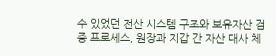수 있었던 전산 시스템 구조와 보유자산 검증 프로세스, 원장과 지갑 간 자산 대사 체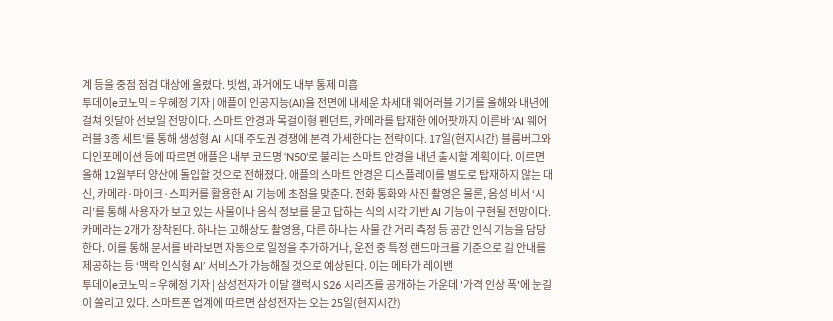계 등을 중점 점검 대상에 올렸다. 빗썸, 과거에도 내부 통제 미흡
투데이e코노믹 = 우혜정 기자 | 애플이 인공지능(AI)을 전면에 내세운 차세대 웨어러블 기기를 올해와 내년에 걸쳐 잇달아 선보일 전망이다. 스마트 안경과 목걸이형 펜던트, 카메라를 탑재한 에어팟까지 이른바 ‘AI 웨어러블 3종 세트’를 통해 생성형 AI 시대 주도권 경쟁에 본격 가세한다는 전략이다. 17일(현지시간) 블룸버그와 디인포메이션 등에 따르면 애플은 내부 코드명 ‘N50’로 불리는 스마트 안경을 내년 출시할 계획이다. 이르면 올해 12월부터 양산에 돌입할 것으로 전해졌다. 애플의 스마트 안경은 디스플레이를 별도로 탑재하지 않는 대신, 카메라·마이크·스피커를 활용한 AI 기능에 초점을 맞춘다. 전화 통화와 사진 촬영은 물론, 음성 비서 ‘시리’를 통해 사용자가 보고 있는 사물이나 음식 정보를 묻고 답하는 식의 시각 기반 AI 기능이 구현될 전망이다. 카메라는 2개가 장착된다. 하나는 고해상도 촬영용, 다른 하나는 사물 간 거리 측정 등 공간 인식 기능을 담당한다. 이를 통해 문서를 바라보면 자동으로 일정을 추가하거나, 운전 중 특정 랜드마크를 기준으로 길 안내를 제공하는 등 ‘맥락 인식형 AI’ 서비스가 가능해질 것으로 예상된다. 이는 메타가 레이밴
투데이e코노믹 = 우혜정 기자 | 삼성전자가 이달 갤럭시 S26 시리즈를 공개하는 가운데 '가격 인상 폭'에 눈길이 쏠리고 있다. 스마트폰 업계에 따르면 삼성전자는 오는 25일(현지시간)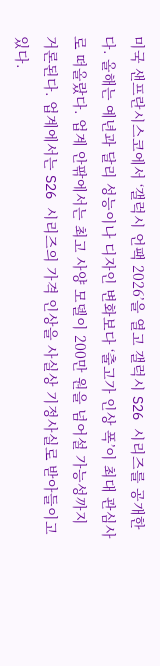미국 샌프란시스코에서 ‘갤럭시 언팩 2026’을 열고 갤럭시 S26 시리즈를 공개한다. 올해는 예년과 달리 성능이나 디자인 변화보다 ‘출고가 인상 폭’이 최대 관심사로 떠올랐다. 업계 안팎에서는 최고 사양 모델이 200만 원을 넘어설 가능성까지 거론된다. 업계에서는 S26 시리즈의 가격 인상을 사실상 기정사실로 받아들이고 있다.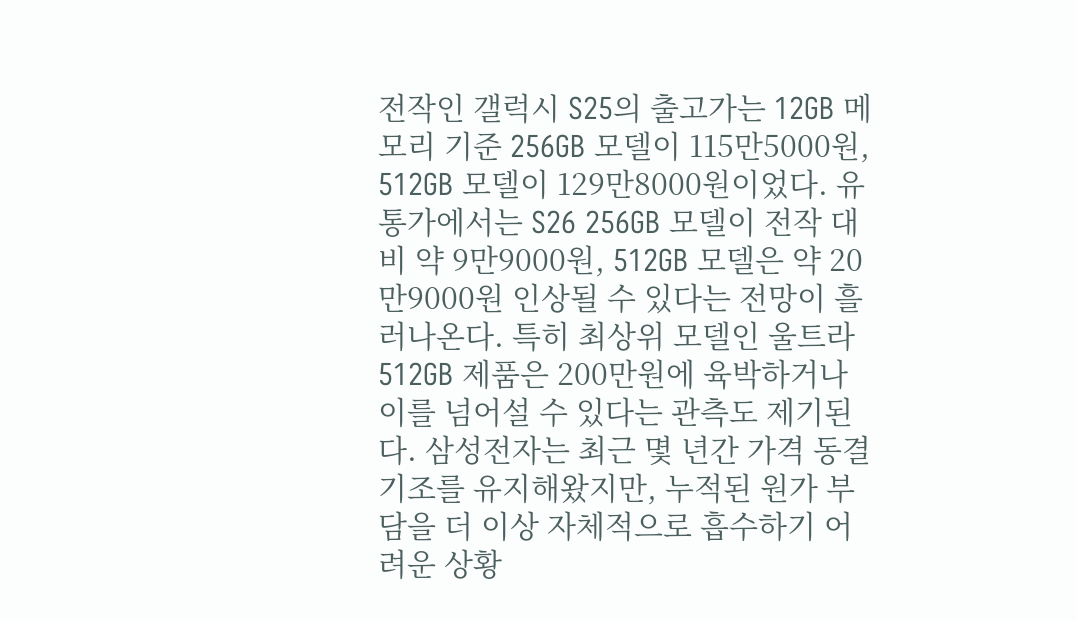전작인 갤럭시 S25의 출고가는 12GB 메모리 기준 256GB 모델이 115만5000원, 512GB 모델이 129만8000원이었다. 유통가에서는 S26 256GB 모델이 전작 대비 약 9만9000원, 512GB 모델은 약 20만9000원 인상될 수 있다는 전망이 흘러나온다. 특히 최상위 모델인 울트라 512GB 제품은 200만원에 육박하거나 이를 넘어설 수 있다는 관측도 제기된다. 삼성전자는 최근 몇 년간 가격 동결 기조를 유지해왔지만, 누적된 원가 부담을 더 이상 자체적으로 흡수하기 어려운 상황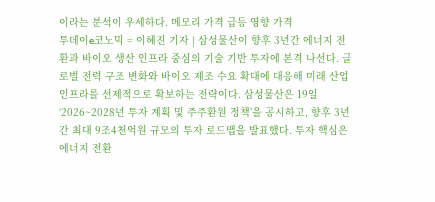이라는 분석이 우세하다. 메모리 가격 급등 영향 가격
투데이e코노믹 = 이혜진 기자 | 삼성물산이 향후 3년간 에너지 전환과 바이오 생산 인프라 중심의 기술 기반 투자에 본격 나선다. 글로벌 전력 구조 변화와 바이오 제조 수요 확대에 대응해 미래 산업 인프라를 선제적으로 확보하는 전략이다. 삼성물산은 19일 ‘2026~2028년 투자 계획 및 주주환원 정책’을 공시하고, 향후 3년간 최대 9조4천억원 규모의 투자 로드맵을 발표했다. 투자 핵심은 에너지 전환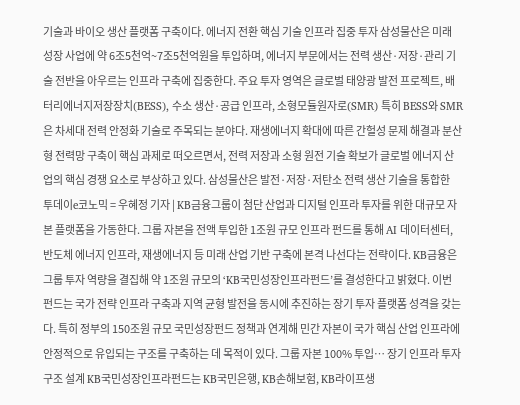기술과 바이오 생산 플랫폼 구축이다. 에너지 전환 핵심 기술 인프라 집중 투자 삼성물산은 미래 성장 사업에 약 6조5천억~7조5천억원을 투입하며, 에너지 부문에서는 전력 생산·저장·관리 기술 전반을 아우르는 인프라 구축에 집중한다. 주요 투자 영역은 글로벌 태양광 발전 프로젝트, 배터리에너지저장장치(BESS), 수소 생산·공급 인프라, 소형모듈원자로(SMR) 특히 BESS와 SMR은 차세대 전력 안정화 기술로 주목되는 분야다. 재생에너지 확대에 따른 간헐성 문제 해결과 분산형 전력망 구축이 핵심 과제로 떠오르면서, 전력 저장과 소형 원전 기술 확보가 글로벌 에너지 산업의 핵심 경쟁 요소로 부상하고 있다. 삼성물산은 발전·저장·저탄소 전력 생산 기술을 통합한
투데이e코노믹 = 우혜정 기자 | KB금융그룹이 첨단 산업과 디지털 인프라 투자를 위한 대규모 자본 플랫폼을 가동한다. 그룹 자본을 전액 투입한 1조원 규모 인프라 펀드를 통해 AI 데이터센터, 반도체 에너지 인프라, 재생에너지 등 미래 산업 기반 구축에 본격 나선다는 전략이다. KB금융은 그룹 투자 역량을 결집해 약 1조원 규모의 ‘KB국민성장인프라펀드’를 결성한다고 밝혔다. 이번 펀드는 국가 전략 인프라 구축과 지역 균형 발전을 동시에 추진하는 장기 투자 플랫폼 성격을 갖는다. 특히 정부의 150조원 규모 국민성장펀드 정책과 연계해 민간 자본이 국가 핵심 산업 인프라에 안정적으로 유입되는 구조를 구축하는 데 목적이 있다. 그룹 자본 100% 투입… 장기 인프라 투자 구조 설계 KB국민성장인프라펀드는 KB국민은행, KB손해보험, KB라이프생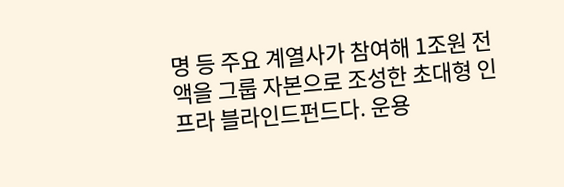명 등 주요 계열사가 참여해 1조원 전액을 그룹 자본으로 조성한 초대형 인프라 블라인드펀드다. 운용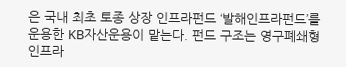은 국내 최초 토종 상장 인프라펀드 ‘발해인프라펀드’를 운용한 KB자산운용이 맡는다. 펀드 구조는 영구폐쇄형 인프라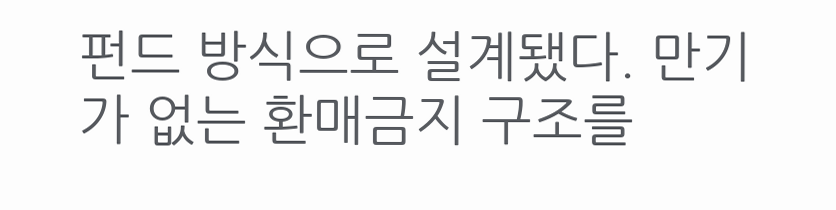펀드 방식으로 설계됐다. 만기가 없는 환매금지 구조를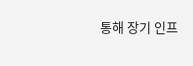통해 장기 인프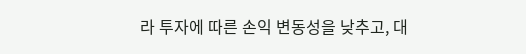라 투자에 따른 손익 변동성을 낮추고, 대